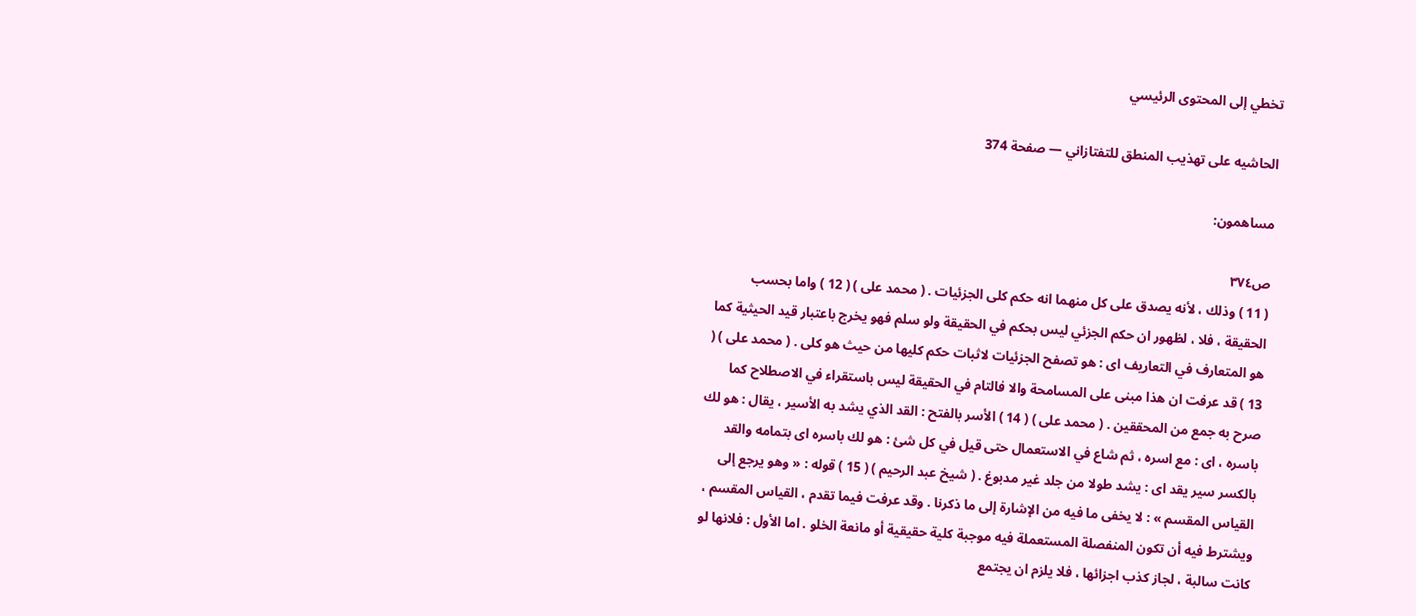تخطي إلى المحتوى الرئيسي

الحاشيه على تهذيب المنطق للتفتازاني — صفحة 374

مساهمون:

ص٣٧٤
( 11 ) وذلك ، لأنه يصدق على كل منهما انه حكم كلى الجزئيات . ( محمد على ) ( 12 ) واما بحسب الحقيقة ، فلا ، لظهور ان حكم الجزئي ليس بحكم في الحقيقة ولو سلم فهو يخرج باعتبار قيد الحيثية كما هو المتعارف في التعاريف اى : هو تصفح الجزئيات لاثبات حكم كليها من حيث هو كلى . ( محمد على ) ( 13 ) قد عرفت ان هذا مبنى على المسامحة والا فالتام في الحقيقة ليس باستقراء في الاصطلاح كما صرح به جمع من المحققين . ( محمد على ) ( 14 ) الأسر بالفتح : القد الذي يشد به الأسير ، يقال : هو لك باسره ، اى : مع اسره ، ثم شاع في الاستعمال حتى قيل في كل شئ : هو لك باسره اى بتمامه والقد بالكسر سير يقد اى : يشد طولا من جلد غير مدبوغ . ( شيخ عبد الرحيم ) ( 15 ) قوله : « وهو يرجع إلى القياس المقسم » : لا يخفى ما فيه من الإشارة إلى ما ذكرنا . وقد عرفت فيما تقدم ، القياس المقسم ، ويشترط فيه أن تكون المنفصلة المستعملة فيه موجبة كلية حقيقية أو مانعة الخلو . اما الأول : فلانها لو كانت سالبة ، لجاز كذب اجزائها ، فلا يلزم ان يجتمع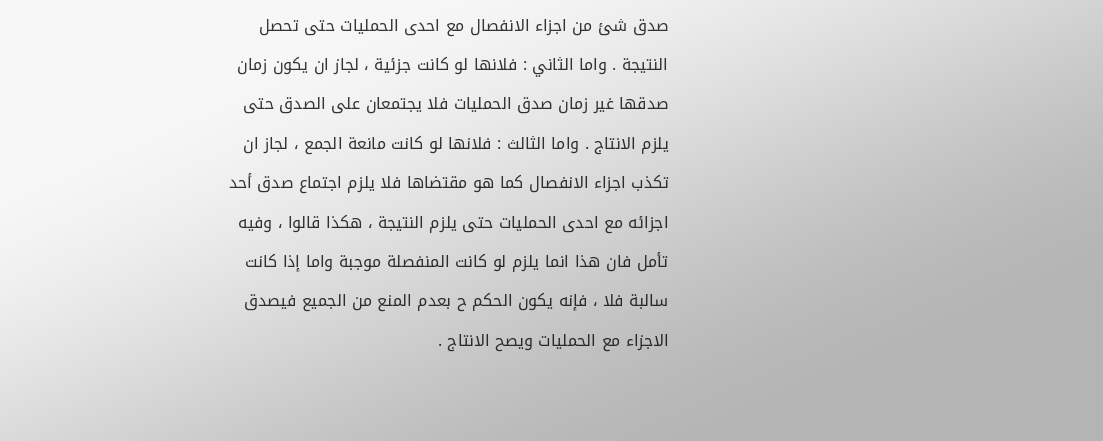صدق شئ من اجزاء الانفصال مع احدى الحمليات حتى تحصل النتيجة . واما الثاني : فلانها لو كانت جزئية ، لجاز ان يكون زمان صدقها غير زمان صدق الحمليات فلا يجتمعان على الصدق حتى يلزم الانتاج . واما الثالث : فلانها لو كانت مانعة الجمع ، لجاز ان تكذب اجزاء الانفصال كما هو مقتضاها فلا يلزم اجتماع صدق أحد اجزائه مع احدى الحمليات حتى يلزم النتيجة ، هكذا قالوا ، وفيه تأمل فان هذا انما يلزم لو كانت المنفصلة موجبة واما إذا كانت سالبة فلا ، فإنه يكون الحكم ح بعدم المنع من الجميع فيصدق الاجزاء مع الحمليات ويصح الانتاج .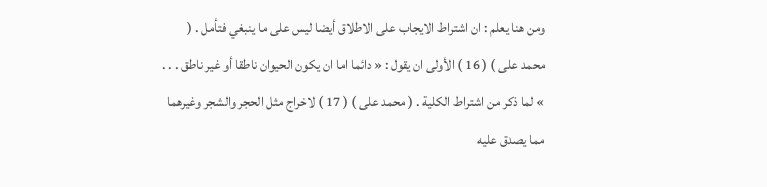ومن هنا يعلم : ان اشتراط الايجاب على الاطلاق أيضا ليس على ما ينبغي فتأمل . ( محمد على ) ( 16 ) الأولى ان يقول : « دائما اما ان يكون الحيوان ناطقا أو غير ناطق . . . » لما ذكر من اشتراط الكلية . ( محمد على ) ( 17 ) لاخراج مثل الحجر والشجر وغيرهما مما يصدق عليه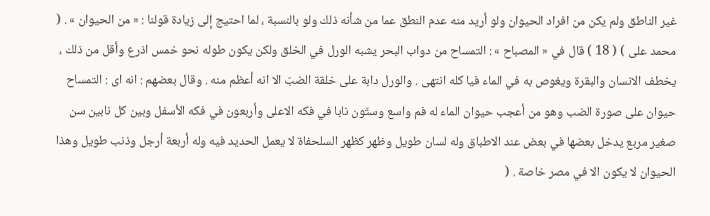غير الناطق ولم يكن من افراد الحيوان ولو أريد منه عدم النطق عما من شأنه ذلك ولو بالنسبة ، لما احتيج إلى زيادة قولنا : « من الحيوان » . ( محمد على ) ( 18 ) قال في « المصباح » : التمساح من دواب البحر يشبه الورل في الخلق ولكن يكون طوله نحو خمس اذرع وأقل من ذلك ، يخطف الانسان والبقرة ويغوص به في الماء فيا كله انتهى . والورل دابة على خلقة الضبّ الا انه أعظم منه . وقال بعضهم : انه اى : التمساح حيوان على صورة الضب وهو من أعجب حيوان الماء له فم واسع وستّون نابا في فكه الاعلى وأربعون في فكه الأسفل وبين كل نابين سن صغير مربع يدخل بعضها في بعض عند الاطباق وله لسان طويل وظهر كظهر السلحفاة لا يعمل الحديد فيه وله أربعة أرجل وذنب طويل وهذا الحيوان لا يكون الا في مصر خاصة . (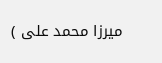ميرزا محمد على )